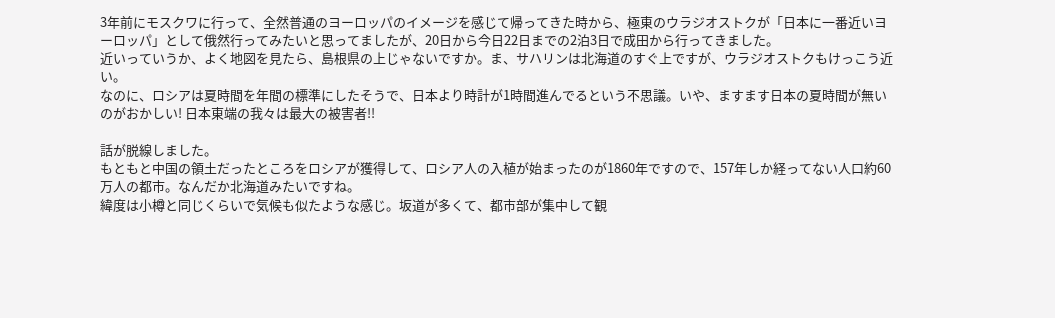3年前にモスクワに行って、全然普通のヨーロッパのイメージを感じて帰ってきた時から、極東のウラジオストクが「日本に一番近いヨーロッパ」として俄然行ってみたいと思ってましたが、20日から今日22日までの2泊3日で成田から行ってきました。
近いっていうか、よく地図を見たら、島根県の上じゃないですか。ま、サハリンは北海道のすぐ上ですが、ウラジオストクもけっこう近い。
なのに、ロシアは夏時間を年間の標準にしたそうで、日本より時計が1時間進んでるという不思議。いや、ますます日本の夏時間が無いのがおかしい! 日本東端の我々は最大の被害者!!

話が脱線しました。
もともと中国の領土だったところをロシアが獲得して、ロシア人の入植が始まったのが1860年ですので、157年しか経ってない人口約60万人の都市。なんだか北海道みたいですね。
緯度は小樽と同じくらいで気候も似たような感じ。坂道が多くて、都市部が集中して観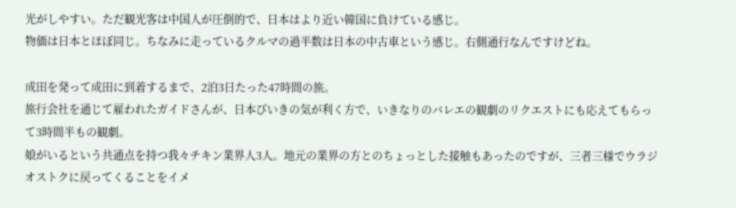光がしやすい。ただ観光客は中国人が圧倒的で、日本はより近い韓国に負けている感じ。
物価は日本とほぼ同じ。ちなみに走っているクルマの過半数は日本の中古車という感じ。右側通行なんですけどね。

成田を発って成田に到着するまで、2泊3日たった47時間の旅。
旅行会社を通じて雇われたガイドさんが、日本びいきの気が利く方で、いきなりのバレエの観劇のリクエストにも応えてもらって3時間半もの観劇。
娘がいるという共通点を持つ我々チキン業界人3人。地元の業界の方とのちょっとした接触もあったのですが、三者三様でウラジオストクに戻ってくることをイメ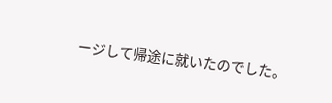ージして帰途に就いたのでした。